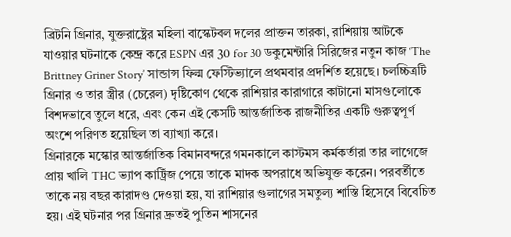ব্রিটনি গ্রিনার, যুক্তরাষ্ট্রের মহিলা বাস্কেটবল দলের প্রাক্তন তারকা, রাশিয়ায় আটকে যাওয়ার ঘটনাকে কেন্দ্র করে ESPN এর 30 for 30 ডকুমেন্টারি সিরিজের নতুন কাজ ‘The Brittney Griner Story’ সান্ডান্স ফিল্ম ফেস্টিভ্যালে প্রথমবার প্রদর্শিত হয়েছে। চলচ্চিত্রটি গ্রিনার ও তার স্ত্রীর (চেরেল) দৃষ্টিকোণ থেকে রাশিয়ার কারাগারে কাটানো মাসগুলোকে বিশদভাবে তুলে ধরে, এবং কেন এই কেসটি আন্তর্জাতিক রাজনীতির একটি গুরুত্বপূর্ণ অংশে পরিণত হয়েছিল তা ব্যাখ্যা করে।
গ্রিনারকে মস্কোর আন্তর্জাতিক বিমানবন্দরে গমনকালে কাস্টমস কর্মকর্তারা তার লাগেজে প্রায় খালি THC ভ্যাপ কার্ট্রিজ পেয়ে তাকে মাদক অপরাধে অভিযুক্ত করেন। পরবর্তীতে তাকে নয় বছর কারাদণ্ড দেওয়া হয়, যা রাশিয়ার গুলাগের সমতুল্য শাস্তি হিসেবে বিবেচিত হয়। এই ঘটনার পর গ্রিনার দ্রুতই পুতিন শাসনের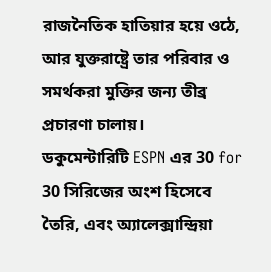রাজনৈতিক হাতিয়ার হয়ে ওঠে, আর যুক্তরাষ্ট্রে তার পরিবার ও সমর্থকরা মুক্তির জন্য তীব্র প্রচারণা চালায়।
ডকুমেন্টারিটি ESPN এর 30 for 30 সিরিজের অংশ হিসেবে তৈরি, এবং অ্যালেক্সান্দ্রিয়া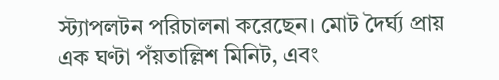স্ট্যাপলটন পরিচালনা করেছেন। মোট দৈর্ঘ্য প্রায় এক ঘণ্টা পঁয়তাল্লিশ মিনিট, এবং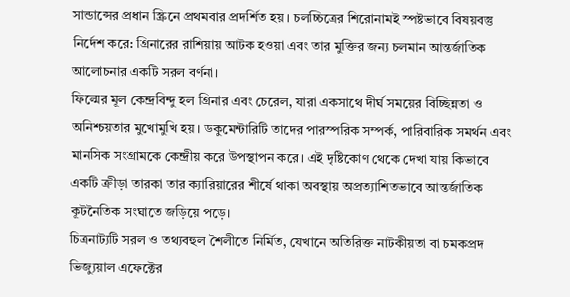সান্ডান্সের প্রধান স্ক্রিনে প্রথমবার প্রদর্শিত হয়। চলচ্চিত্রের শিরোনামই স্পষ্টভাবে বিষয়বস্তু নির্দেশ করে: গ্রিনারের রাশিয়ায় আটক হওয়া এবং তার মুক্তির জন্য চলমান আন্তর্জাতিক আলোচনার একটি সরল বর্ণনা।
ফিল্মের মূল কেন্দ্রবিন্দু হল গ্রিনার এবং চেরেল, যারা একসাথে দীর্ঘ সময়ের বিচ্ছিন্নতা ও অনিশ্চয়তার মুখোমুখি হয়। ডকুমেন্টারিটি তাদের পারস্পরিক সম্পর্ক, পারিবারিক সমর্থন এবং মানসিক সংগ্রামকে কেন্দ্রীয় করে উপস্থাপন করে। এই দৃষ্টিকোণ থেকে দেখা যায় কিভাবে একটি ক্রীড়া তারকা তার ক্যারিয়ারের শীর্ষে থাকা অবস্থায় অপ্রত্যাশিতভাবে আন্তর্জাতিক কূটনৈতিক সংঘাতে জড়িয়ে পড়ে।
চিত্রনাট্যটি সরল ও তথ্যবহুল শৈলীতে নির্মিত, যেখানে অতিরিক্ত নাটকীয়তা বা চমকপ্রদ ভিজ্যুয়াল এফেক্টের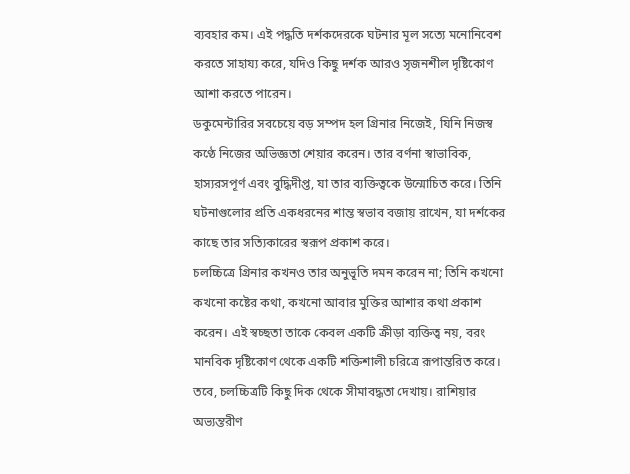ব্যবহার কম। এই পদ্ধতি দর্শকদেরকে ঘটনার মূল সত্যে মনোনিবেশ করতে সাহায্য করে, যদিও কিছু দর্শক আরও সৃজনশীল দৃষ্টিকোণ আশা করতে পারেন।
ডকুমেন্টারির সবচেয়ে বড় সম্পদ হল গ্রিনার নিজেই, যিনি নিজস্ব কণ্ঠে নিজের অভিজ্ঞতা শেয়ার করেন। তার বর্ণনা স্বাভাবিক, হাস্যরসপূর্ণ এবং বুদ্ধিদীপ্ত, যা তার ব্যক্তিত্বকে উন্মোচিত করে। তিনি ঘটনাগুলোর প্রতি একধরনের শান্ত স্বভাব বজায় রাখেন, যা দর্শকের কাছে তার সত্যিকারের স্বরূপ প্রকাশ করে।
চলচ্চিত্রে গ্রিনার কখনও তার অনুভূতি দমন করেন না; তিনি কখনো কখনো কষ্টের কথা, কখনো আবার মুক্তির আশার কথা প্রকাশ করেন। এই স্বচ্ছতা তাকে কেবল একটি ক্রীড়া ব্যক্তিত্ব নয়, বরং মানবিক দৃষ্টিকোণ থেকে একটি শক্তিশালী চরিত্রে রূপান্তরিত করে।
তবে, চলচ্চিত্রটি কিছু দিক থেকে সীমাবদ্ধতা দেখায়। রাশিয়ার অভ্যন্তরীণ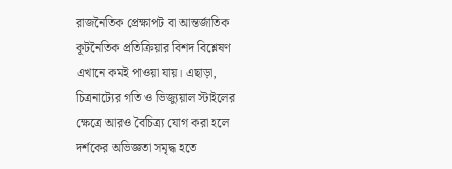রাজনৈতিক প্রেক্ষাপট বা আন্তর্জাতিক কূটনৈতিক প্রতিক্রিয়ার বিশদ বিশ্লেষণ এখানে কমই পাওয়া যায়। এছাড়া, চিত্রনাট্যের গতি ও ভিজ্যুয়াল স্টাইলের ক্ষেত্রে আরও বৈচিত্র্য যোগ করা হলে দর্শকের অভিজ্ঞতা সমৃদ্ধ হতে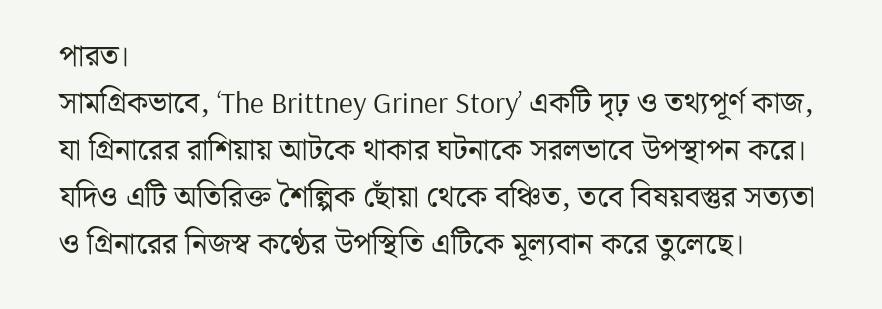পারত।
সামগ্রিকভাবে, ‘The Brittney Griner Story’ একটি দৃঢ় ও তথ্যপূর্ণ কাজ, যা গ্রিনারের রাশিয়ায় আটকে থাকার ঘটনাকে সরলভাবে উপস্থাপন করে। যদিও এটি অতিরিক্ত শৈল্পিক ছোঁয়া থেকে বঞ্চিত, তবে বিষয়বস্তুর সত্যতা ও গ্রিনারের নিজস্ব কণ্ঠের উপস্থিতি এটিকে মূল্যবান করে তুলেছে।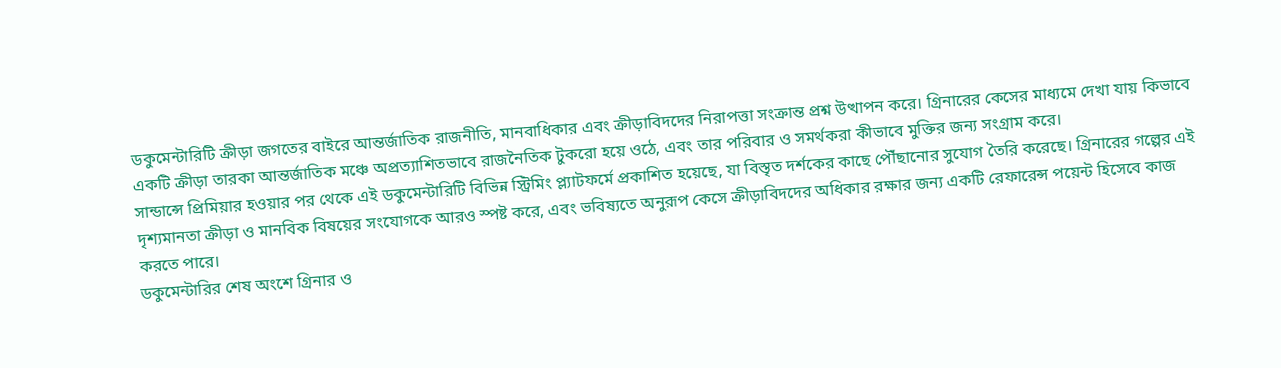ডকুমেন্টারিটি ক্রীড়া জগতের বাইরে আন্তর্জাতিক রাজনীতি, মানবাধিকার এবং ক্রীড়াবিদদের নিরাপত্তা সংক্রান্ত প্রশ্ন উত্থাপন করে। গ্রিনারের কেসের মাধ্যমে দেখা যায় কিভাবে একটি ক্রীড়া তারকা আন্তর্জাতিক মঞ্চে অপ্রত্যাশিতভাবে রাজনৈতিক টুকরো হয়ে ওঠে, এবং তার পরিবার ও সমর্থকরা কীভাবে মুক্তির জন্য সংগ্রাম করে।
সান্ডান্সে প্রিমিয়ার হওয়ার পর থেকে এই ডকুমেন্টারিটি বিভিন্ন স্ট্রিমিং প্ল্যাটফর্মে প্রকাশিত হয়েছে, যা বিস্তৃত দর্শকের কাছে পৌঁছানোর সুযোগ তৈরি করেছে। গ্রিনারের গল্পের এই দৃশ্যমানতা ক্রীড়া ও মানবিক বিষয়ের সংযোগকে আরও স্পষ্ট করে, এবং ভবিষ্যতে অনুরূপ কেসে ক্রীড়াবিদদের অধিকার রক্ষার জন্য একটি রেফারেন্স পয়েন্ট হিসেবে কাজ করতে পারে।
ডকুমেন্টারির শেষ অংশে গ্রিনার ও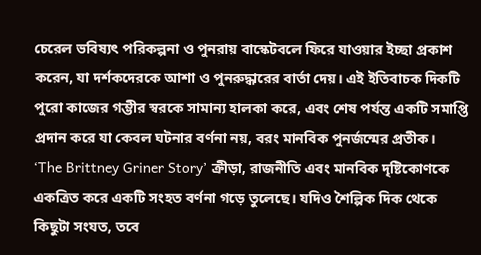চেরেল ভবিষ্যৎ পরিকল্পনা ও পুনরায় বাস্কেটবলে ফিরে যাওয়ার ইচ্ছা প্রকাশ করেন, যা দর্শকদেরকে আশা ও পুনরুদ্ধারের বার্তা দেয়। এই ইতিবাচক দিকটি পুরো কাজের গম্ভীর স্বরকে সামান্য হালকা করে, এবং শেষ পর্যন্ত একটি সমাপ্তি প্রদান করে যা কেবল ঘটনার বর্ণনা নয়, বরং মানবিক পুনর্জন্মের প্রতীক।
‘The Brittney Griner Story’ ক্রীড়া, রাজনীতি এবং মানবিক দৃষ্টিকোণকে একত্রিত করে একটি সংহত বর্ণনা গড়ে তুলেছে। যদিও শৈল্পিক দিক থেকে কিছুটা সংযত, তবে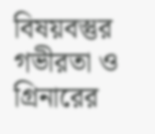বিষয়বস্তুর গভীরতা ও গ্রিনারের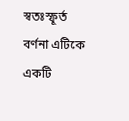স্বতঃস্ফূর্ত বর্ণনা এটিকে একটি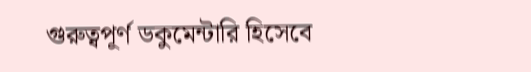গুরুত্বপূর্ণ ডকুমেন্টারি হিসেবে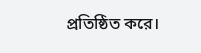প্রতিষ্ঠিত করে।